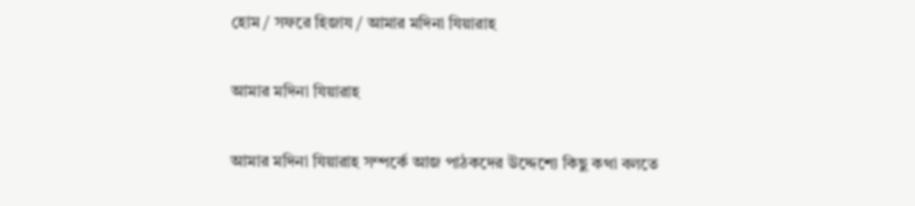হোম / সফরে হিজায / আমার মদিনা যিয়ারাহ

আমার মদিনা যিয়ারাহ

আমার মদিনা যিয়ারাহ সম্পর্কে আজ পাঠকদের উদ্দেশ্যে কিছু কথা বলতে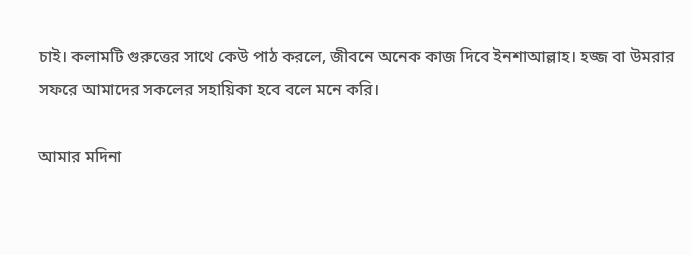চাই। কলামটি গুরুত্তের সাথে কেউ পাঠ করলে, জীবনে অনেক কাজ দিবে ইনশাআল্লাহ। হজ্জ বা উমরার সফরে আমাদের সকলের সহায়িকা হবে বলে মনে করি।

আমার মদিনা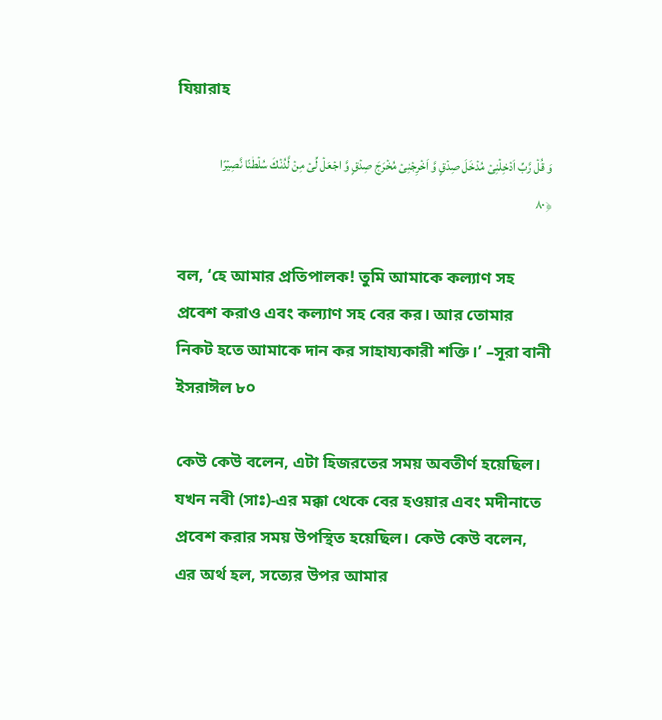যিয়ারাহ

وَ قُلۡ رَّبِّ اَدۡخِلۡنِیۡ مُدۡخَلَ صِدۡقٍ وَّ اَخۡرِجۡنِیۡ مُخۡرَجَ صِدۡقٍ وَّ اجۡعَلۡ لِّیۡ مِنۡ لَّدُنۡكَ سُلۡطٰنًا نَّصِیۡرًا ﴿۸۰

বল, ‘হে আমার প্রতিপালক! তুমি আমাকে কল্যাণ সহ প্রবেশ করাও এবং কল্যাণ সহ বের কর। আর তোমার নিকট হতে আমাকে দান কর সাহায্যকারী শক্তি।’ –সূরা বানী ইসরাঈল ৮০

কেউ কেউ বলেন, এটা হিজরতের সময় অবতীর্ণ হয়েছিল। যখন নবী (সাঃ)-এর মক্কা থেকে বের হওয়ার এবং মদীনাতে প্রবেশ করার সময় উপস্থিত হয়েছিল। কেউ কেউ বলেন, এর অর্থ হল, সত্যের উপর আমার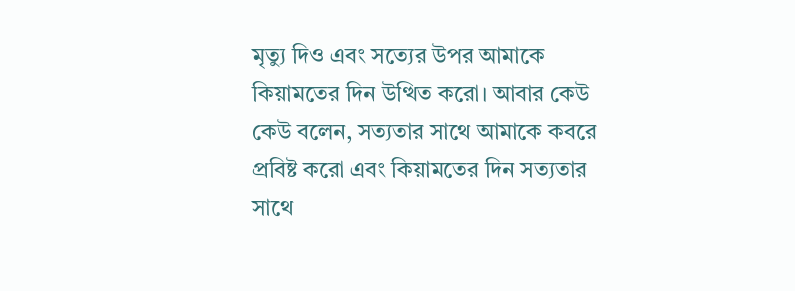মৃত্যু দিও এবং সত্যের উপর আমাকে কিয়ামতের দিন উত্থিত করো। আবার কেউ কেউ বলেন, সত্যতার সাথে আমাকে কবরে প্রবিষ্ট করো এবং কিয়ামতের দিন সত্যতার সাথে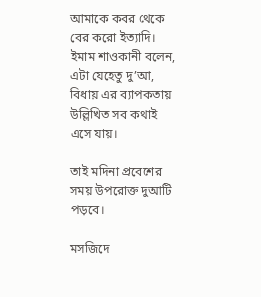আমাকে কবর থেকে বের করো ইত্যাদি। ইমাম শাওকানী বলেন, এটা যেহেতু দু’আ, বিধায় এর ব্যাপকতায় উল্লিখিত সব কথাই এসে যায়।

তাই মদিনা প্রবেশের সময় উপরোক্ত দুআটি পড়বে।

মসজিদে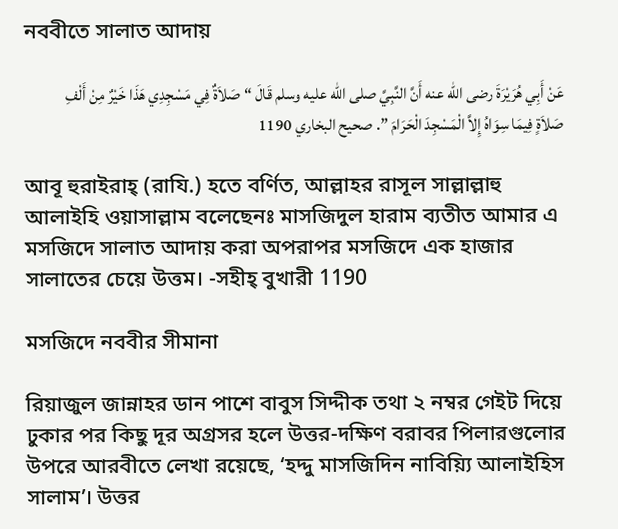নববীতে সালাত আদায়

عَنْ أَبِي هُرَيْرَةَ رضى الله عنه أَنَّ النَّبِيَّ صلى الله عليه وسلم قَالَ “صَلاَةٌ فِي مَسْجِدِي هَذَا خَيْرٌ مِنْ أَلْفِ صَلاَةٍ فِيمَا سِوَاهُ إِلاَّ الْمَسْجِدَ الْحَرَامَ ”. صحيح البخاري 1190

আবূ হুরাইরাহ্ (রাযি.) হতে বর্ণিত, আল্লাহর রাসূল সাল্লাল্লাহু আলাইহি ওয়াসাল্লাম বলেছেনঃ মাসজিদুল হারাম ব্যতীত আমার এ মসজিদে সালাত আদায় করা অপরাপর মসজিদে এক হাজার সালাতের চেয়ে উত্তম। -সহীহ্ বুখারী 1190

মসজিদে নববীর সীমানা

রিয়াজুল জান্নাহর ডান পাশে বাবুস সিদ্দীক তথা ২ নম্বর গেইট দিয়ে ঢুকার পর কিছু দূর অগ্রসর হলে উত্তর-দক্ষিণ বরাবর পিলারগুলোর উপরে আরবীতে লেখা রয়েছে, ‘হদ্দু মাসজিদিন নাবিয়্যি আলাইহিস সালাম’। উত্তর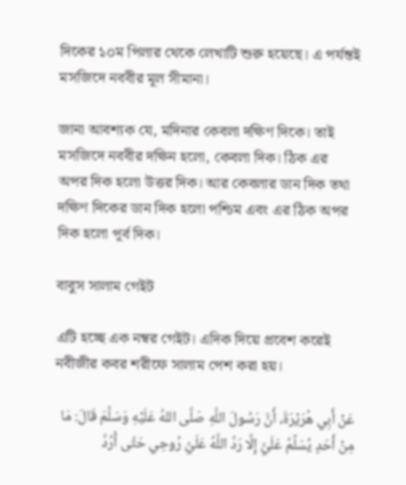দিকের ১০ম পিলার থেকে লেখাটি শুরু হয়েছে। এ পর্যন্তই মসজিদে নববীর মূল সীমানা।

জানা আবশ্যক যে, মদিনার কেবলা দক্ষিণ দিকে। তাই মসজিদে নববীর দক্ষিন হলো, কেবলা দিক। ঠিক এর অপর দিক হলো উত্তর দিক। আর কেবলার ডান দিক তথা দক্ষিণ দিকের ডান দিক হলো পশ্চিম এবং এর ঠিক অপর দিক হলো পূর্ব দিক।

বাবুস সালাম গেইট

এটি হচ্ছে এক নম্বর গেইট। এদিক দিয়ে প্রবেশ করেই নবীজীর কবর শরীফে সালাম পেশ করা হয়।

عَنْ أَبِي هُرَيْرَةَ، أَنَّ رَسُولَ اللَّهِ صَلَّى اللهُ عَلَيْهِ وَسَلَّمَ قَالَ: مَا مِنْ أَحَدٍ يُسَلِّمُ عَلَيَّ إِلَّا رَدَّ اللَّهُ عَلَيَّ رُوحِي حَتَّى أَرُدَّ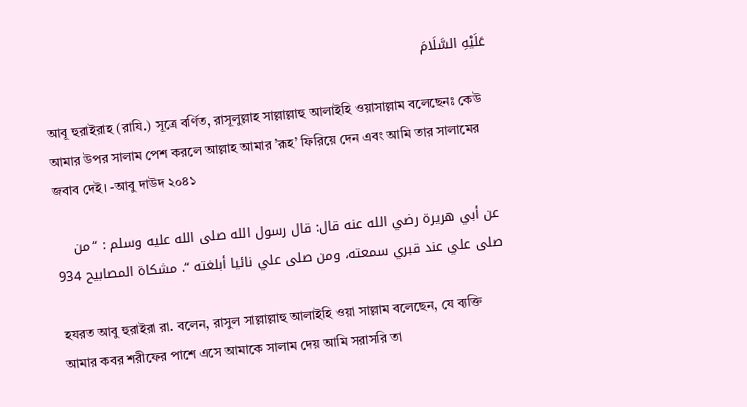عَلَيْهِ السَّلَامَ

আবূ হুরাইরাহ (রাযি.) সূত্রে বর্ণিত, রাসূলুল্লাহ সাল্লাল্লাহু আলাইহি ওয়াসাল্লাম বলেছেনঃ কেউ আমার উপর সালাম পেশ করলে আল্লাহ আমার ’রূহ’ ফিরিয়ে দেন এবং আমি তার সালামের জবাব দেই। -আবু দাউদ ২০৪১

عن أبي هريرة رضي الله عنه قال: قال رسول الله صلى الله عليه وسلم : “من صلى علي عند قبري سمعته، ومن صلى علي نائيا أبلغته “. مشكاة المصابيح 934

হযরত আবু হুরাইরা রা. বলেন, রাসুল সাল্লাল্লাহু আলাইহি ওয়া সাল্লাম বলেছেন, যে ব্যক্তি আমার কবর শরীফের পাশে এসে আমাকে সালাম দেয় আমি সরাসরি তা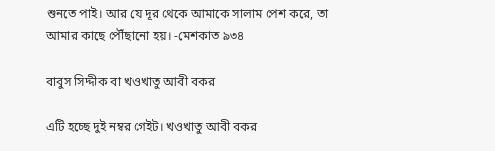শুনতে পাই। আর যে দূর থেকে আমাকে সালাম পেশ করে, তা আমার কাছে পৌঁছানো হয়। -মেশকাত ৯৩৪

বাবুস ‍সিদ্দীক বা খওখাতু আবী বকর

এটি হচ্ছে দুই নম্বর গেইট। খওখাতু আবী বকর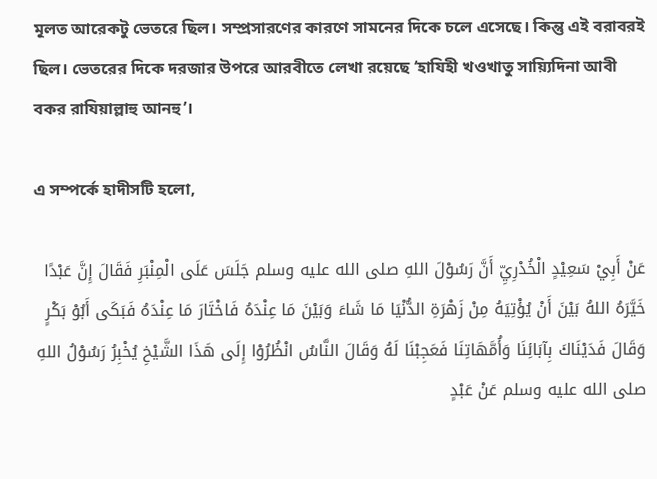মূলত আরেকটু ভেতরে ছিল। সম্প্রসারণের কারণে সামনের দিকে চলে এসেছে। কিন্তু এই বরাবরই ছিল। ভেতরের দিকে দরজার উপরে আরবীতে লেখা রয়েছে ‘হাযিহী খওখাতু সায়্যিদিনা আবী বকর রাযিয়াল্লাহু আনহু’।

এ সম্পর্কে হাদীসটি হলো,

عَنْ أَبِيْ سَعِيْدٍ الْخُدْرِيِّ أَنَّ رَسُوْلَ اللهِ صلى الله عليه وسلم جَلَسَ عَلَى الْمِنْبَرِ فَقَالَ إِنَّ عَبْدًا خَيَّرَهُ اللهُ بَيْنَ أَنْ يُؤْتِيَهُ مِنْ زَهْرَةِ الدُّنْيَا مَا شَاءَ وَبَيْنَ مَا عِنْدَهُ فَاخْتَارَ مَا عِنْدَهُ فَبَكَى أَبُوْ بَكْرٍ وَقَالَ فَدَيْنَاكَ بِآبَائِنَا وَأُمَّهَاتِنَا فَعَجِبْنَا لَهُ وَقَالَ النَّاسُ انْظُرُوْا إِلَى هَذَا الشَّيْخِ يُخْبِرُ رَسُوْلُ اللهِ صلى الله عليه وسلم عَنْ عَبْدٍ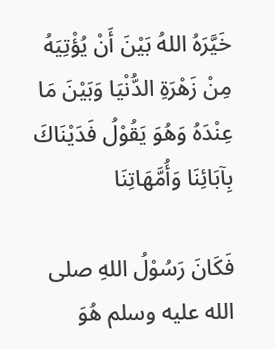خَيَّرَهُ اللهُ بَيْنَ أَنْ يُؤْتِيَهُ مِنْ زَهْرَةِ الدُّنْيَا وَبَيْنَ مَا عِنْدَهُ وَهُوَ يَقُوْلُ فَدَيْنَاكَ بِآبَائِنَا وَأُمَّهَاتِنَا

فَكَانَ رَسُوْلُ اللهِ صلى الله عليه وسلم هُوَ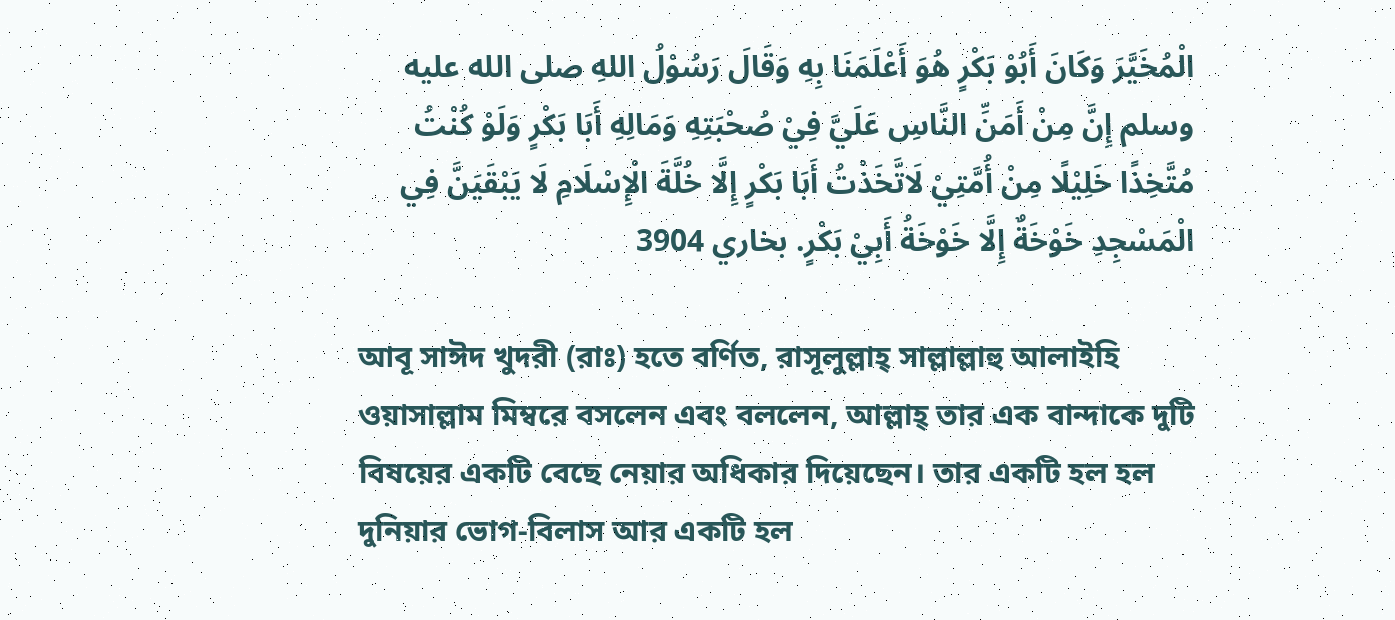الْمُخَيَّرَ وَكَانَ أَبُوْ بَكْرٍ هُوَ أَعْلَمَنَا بِهِ وَقَالَ رَسُوْلُ اللهِ صلى الله عليه وسلم إِنَّ مِنْ أَمَنِّ النَّاسِ عَلَيَّ فِيْ صُحْبَتِهِ وَمَالِهِ أَبَا بَكْرٍ وَلَوْ كُنْتُ مُتَّخِذًا خَلِيْلًا مِنْ أُمَّتِيْ لَاتَّخَذْتُ أَبَا بَكْرٍ إِلَّا خُلَّةَ الْإِسْلَامِ لَا يَبْقَيَنَّ فِي الْمَسْجِدِ خَوْخَةٌ إِلَّا خَوْخَةُ أَبِيْ بَكْرٍ. بخاري 3904

আবূ সাঈদ খুদরী (রাঃ) হতে বর্ণিত, রাসূলুল্লাহ্ সাল্লাল্লাহু আলাইহি ওয়াসাল্লাম মিম্বরে বসলেন এবং বললেন, আল্লাহ্ তার এক বান্দাকে দুটি বিষয়ের একটি বেছে নেয়ার অধিকার দিয়েছেন। তার একটি হল হল দুনিয়ার ভোগ-বিলাস আর একটি হল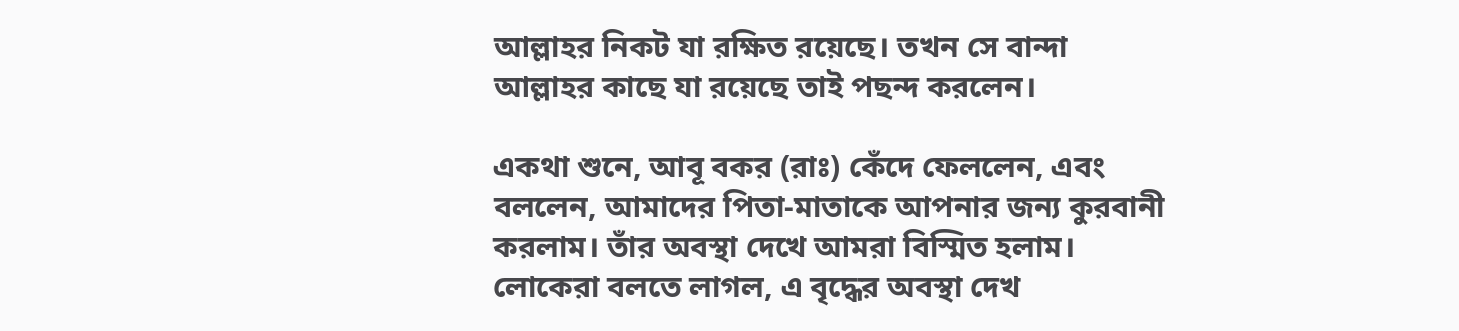আল্লাহর নিকট যা রক্ষিত রয়েছে। তখন সে বান্দা আল্লাহর কাছে যা রয়েছে তাই পছন্দ করলেন।

একথা শুনে, আবূ বকর (রাঃ) কেঁদে ফেললেন, এবং বললেন, আমাদের পিতা-মাতাকে আপনার জন্য কুরবানী করলাম। তাঁর অবস্থা দেখে আমরা বিস্মিত হলাম। লোকেরা বলতে লাগল, এ বৃদ্ধের অবস্থা দেখ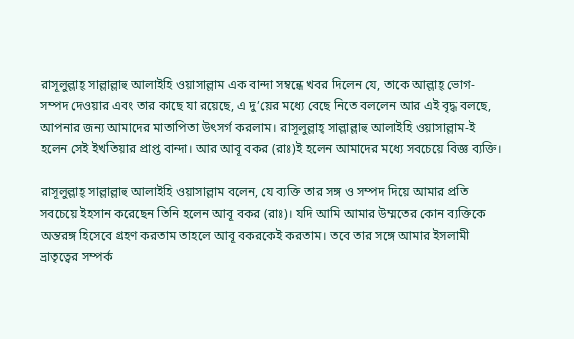রাসূলুল্লাহ্ সাল্লাল্লাহু আলাইহি ওয়াসাল্লাম এক বান্দা সম্বন্ধে খবর দিলেন যে, তাকে আল্লাহ্ ভোগ-সম্পদ দেওয়ার এবং তার কাছে যা রয়েছে, এ দু’য়ের মধ্যে বেছে নিতে বললেন আর এই বৃদ্ধ বলছে, আপনার জন্য আমাদের মাতাপিতা উৎসর্গ করলাম। রাসূলুল্লাহ্ সাল্লাল্লাহু আলাইহি ওয়াসাল্লাম-ই হলেন সেই ইখতিয়ার প্রাপ্ত বান্দা। আর আবূ বকর (রাঃ)ই হলেন আমাদের মধ্যে সবচেয়ে বিজ্ঞ ব্যক্তি।

রাসূলুল্লাহ্ সাল্লাল্লাহু আলাইহি ওয়াসাল্লাম বলেন, যে ব্যক্তি তার সঙ্গ ও সম্পদ দিয়ে আমার প্রতি সবচেয়ে ইহসান করেছেন তিনি হলেন আবূ বকর (রাঃ)। যদি আমি আমার উম্মতের কোন ব্যক্তিকে অন্তরঙ্গ হিসেবে গ্রহণ করতাম তাহলে আবূ বকরকেই করতাম। তবে তার সঙ্গে আমার ইসলামী ভ্রাতৃত্বের সম্পর্ক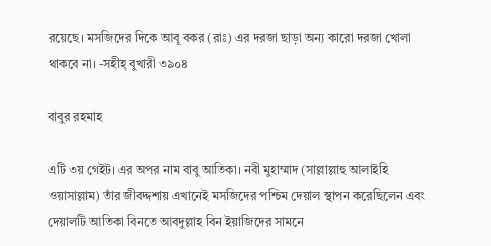রয়েছে। মসজিদের দিকে আবূ বকর (রাঃ) এর দরজা ছাড়া অন্য কারো দরজা খোলা থাকবে না। -সহীহ্ বুখারী ৩৯০৪

বাবুর রহমাহ

এটি ৩য় গেইট। এর অপর নাম বাবু আতিকা। নবী মুহাম্মাদ (সাল্লাল্লাহু আলাইহি ওয়াসাল্লাম) তাঁর জীবদ্দশায় এখানেই মসজিদের পশ্চিম দেয়াল স্থাপন করেছিলেন এবং দেয়ালটি আতিকা বিনতে আবদুল্লাহ বিন ইয়াজিদের সামনে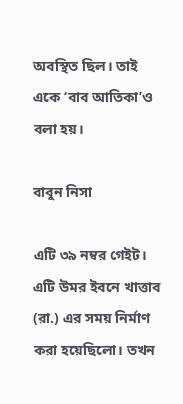অবস্থিত ছিল। তাই একে ‘বাব আতিকা’ও বলা হয়।

বাবুন নিসা

এটি ৩৯ নম্বর গেইট। এটি উমর ইবনে খাত্তাব (রা.) এর সময় নির্মাণ করা হয়েছিলো। তখন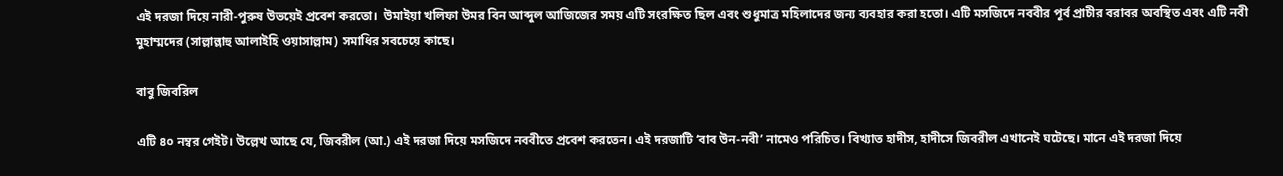এই দরজা দিয়ে নারী-পুরুষ উভয়েই প্রবেশ করতো।  উমাইয়া খলিফা উমর বিন আব্দুল আজিজের সময় এটি সংরক্ষিত ছিল এবং শুধুমাত্র মহিলাদের জন্য ব্যবহার করা হতো। এটি মসজিদে নববীর পূর্ব প্রাচীর বরাবর অবস্থিত এবং এটি নবী মুহাম্মদের (সাল্লাল্লাহু আলাইহি ওয়াসাল্লাম) সমাধির সবচেয়ে কাছে।

বাবু জিবরিল

এটি ৪০ নম্বর গেইট। উল্লেখ আছে যে, জিবরীল (আ.) এই দরজা দিয়ে মসজিদে নববীতে প্রবেশ করতেন। এই দরজাটি ‘বাব উন-নবী’ নামেও পরিচিত। বিখ্যাত হাদীস, হাদীসে জিবরীল এখানেই ঘটেছে। মানে এই দরজা দিয়ে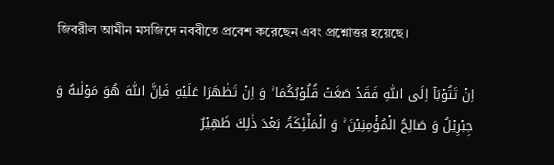জিবরীল আমীন মসজিদে নববীতে প্রবেশ করেছেন এবং প্রশ্নোত্তর হয়েছে।

اِنۡ تَتُوۡبَاۤ اِلَی اللّٰهِ فَقَدۡ صَغَتۡ قُلُوۡبُكُمَا ۚ وَ اِنۡ تَظٰهَرَا عَلَیۡهِ فَاِنَّ اللّٰهَ هُوَ مَوۡلٰىهُ وَ جِبۡرِیۡلُ وَ صَالِحُ الۡمُؤۡمِنِیۡنَ ۚ وَ الۡمَلٰٓئِكَۃُ بَعۡدَ ذٰلِكَ ظَهِیۡرٌ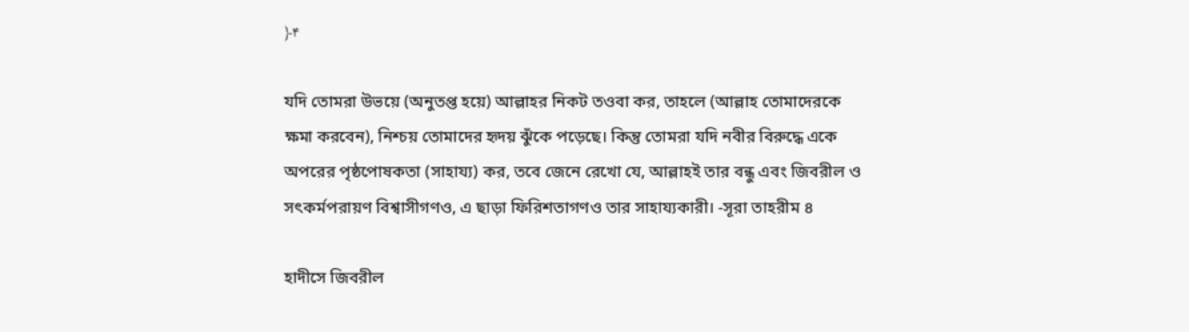﴿۴

যদি তোমরা উভয়ে (অনুতপ্ত হয়ে) আল্লাহর নিকট তওবা কর, তাহলে (আল্লাহ তোমাদেরকে ক্ষমা করবেন), নিশ্চয় তোমাদের হৃদয় ঝুঁকে পড়েছে। কিন্তু তোমরা যদি নবীর বিরুদ্ধে একে অপরের পৃষ্ঠপোষকতা (সাহায্য) কর, তবে জেনে রেখো যে, আল্লাহই তার বন্ধু এবং জিবরীল ও সৎকর্মপরায়ণ বিশ্বাসীগণও, এ ছাড়া ফিরিশতাগণও তার সাহায্যকারী। -সূরা তাহরীম ৪

হাদীসে ‍জিবরীল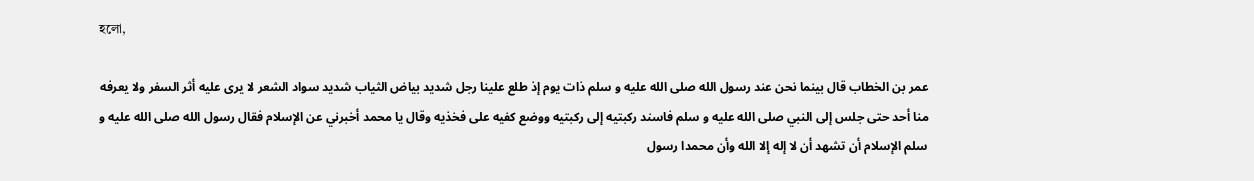হলো,

عمر بن الخطاب قال بينما نحن عند رسول الله صلى الله عليه و سلم ذات يوم إذ طلع علينا رجل شديد بياض الثياب شديد سواد الشعر لا يرى عليه أثر السفر ولا يعرفه منا أحد حتى جلس إلى النبي صلى الله عليه و سلم فاسند ركبتيه إلى ركبتيه ووضع كفيه على فخذيه وقال يا محمد أخبرني عن الإسلام فقال رسول الله صلى الله عليه و سلم الإسلام أن تشهد أن لا إله إلا الله وأن محمدا رسول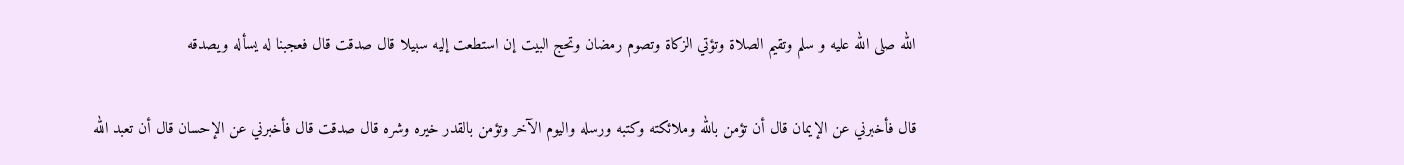الله صلى الله عليه و سلم وتقيم الصلاة وتؤتي الزكاة وتصوم رمضان وتحج البيت إن استطعت إليه سبيلا قال صدقت قال فعجبنا له يسأله ويصدقه

قال فأخبرني عن الإيمان قال أن تؤمن بالله وملائكته وكتبه ورسله واليوم الآخر وتؤمن بالقدر خيره وشره قال صدقت قال فأخبرني عن الإحسان قال أن تعبد الله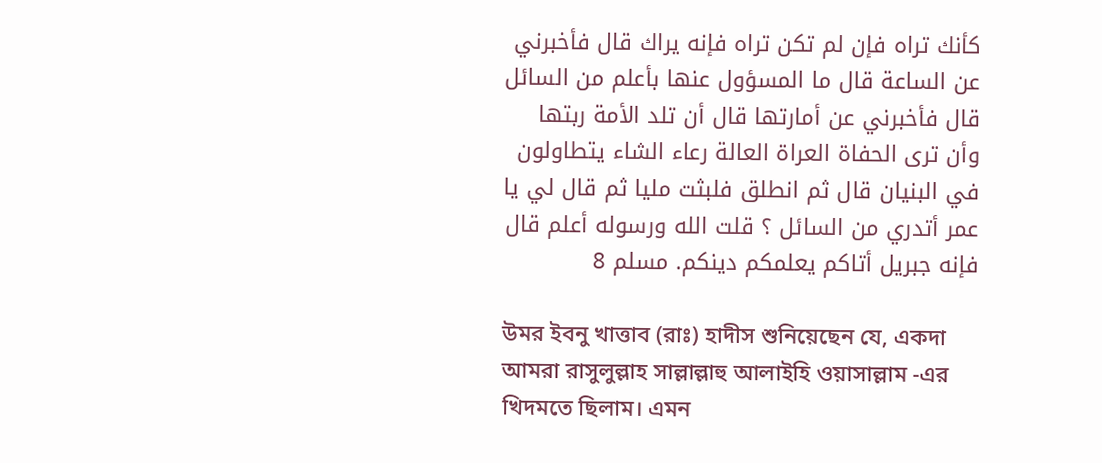كأنك تراه فإن لم تكن تراه فإنه يراك قال فأخبرني عن الساعة قال ما المسؤول عنها بأعلم من السائل قال فأخبرني عن أمارتها قال أن تلد الأمة ربتها وأن ترى الحفاة العراة العالة رعاء الشاء يتطاولون في البنيان قال ثم انطلق فلبثت مليا ثم قال لي يا عمر أتدري من السائل ؟ قلت الله ورسوله أعلم قال فإنه جبريل أتاكم يعلمكم دينكم. مسلم 8

উমর ইবনু খাত্তাব (রাঃ) হাদীস শুনিয়েছেন যে, একদা আমরা রাসুলুল্লাহ সাল্লাল্লাহু আলাইহি ওয়াসাল্লাম -এর খিদমতে ছিলাম। এমন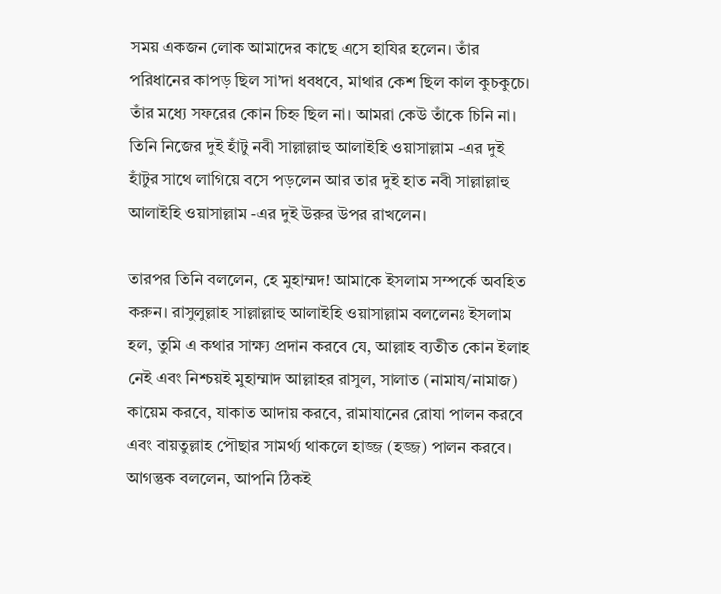সময় একজন লোক আমাদের কাছে এসে হাযির হলেন। তাঁর পরিধানের কাপড় ছিল সা’দা ধবধবে, মাথার কেশ ছিল কাল কুচকুচে। তাঁর মধ্যে সফরের কোন চিহ্ন ছিল না। আমরা কেউ তাঁকে চিনি না। তিনি নিজের দুই হাঁটু নবী সাল্লাল্লাহু আলাইহি ওয়াসাল্লাম -এর দুই হাঁটুর সাথে লাগিয়ে বসে পড়লেন আর তার দুই হাত নবী সাল্লাল্লাহু আলাইহি ওয়াসাল্লাম -এর দুই উরুর উপর রাখলেন।

তারপর তিনি বললেন, হে মুহাম্মদ! আমাকে ইসলাম সম্পর্কে অবহিত করুন। রাসুলুল্লাহ সাল্লাল্লাহু আলাইহি ওয়াসাল্লাম বললেনঃ ইসলাম হল, তুমি এ কথার সাক্ষ্য প্রদান করবে যে, আল্লাহ ব্যতীত কোন ইলাহ নেই এবং নিশ্চয়ই মুহাম্মাদ আল্লাহর রাসুল, সালাত (নামায/নামাজ) কায়েম করবে, যাকাত আদায় করবে, রামাযানের রোযা পালন করবে এবং বায়তুল্লাহ পৌছার সামর্থ্য থাকলে হাজ্জ (হজ্জ) পালন করবে। আগন্তুক বললেন, আপনি ঠিকই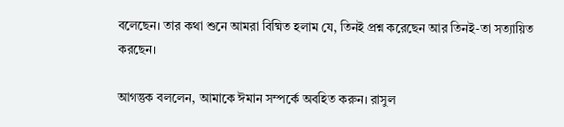বলেছেন। তার কথা শুনে আমরা বিষ্মিত হলাম যে, তিনই প্রশ্ন করেছেন আর তিনই-তা সত্যায়িত করছেন।

আগন্তুক বললেন, আমাকে ঈমান সম্পর্কে অবহিত করুন। রাসুল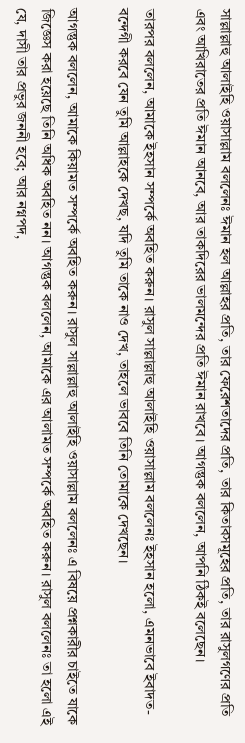সাল্লাল্লাহু আলাইহি ওয়াসাল্লাম বললেনঃ ঈমান হল আল্লাহর প্রতি, তার ফেরেশতাদের প্রতি, তার কিতাবসমূহের প্রতি, তার রাসুলগণের প্রতি এবং আখিরাতের প্রতি ঈমান আনবে, আর তাকদিরের ভালমন্দের প্রতি ঈমান রাখবে। আগন্তুক বললেন, আপনি ঠিকই বলেছেন।

তারপর বললেন, আমাকে ইহসান সম্পর্কে অবহিত করুন। রাসুল সাল্লাল্লাহু আলাইহি ওয়াসাল্লাম বললেনঃ ইহসান হলো, এমনভাবে ইবাদত-বন্দেগী করবে যেন তুমি আল্লাহকে দেখছ, যদি তুমি তাকে নাও দেখ, তাহলে ভাববে তিনি তোমাকে দেখছেন।

আগন্তুক বললেন, আমাকে কিয়ামত সম্পর্কে অবহিত করুন। রাসুল সাল্লাল্লাহু আলাইহি ওয়াসাল্লাম বললেনঃ এ বিষয়ে প্রশ্নকারীর চাইতে যাকে জিজ্ঞেস করা হয়েছে তিনি অধিক অবহিত নন। আগন্তুক বললেন, আমাকে এর আলামত সম্পর্কে অবহিত করুন। রাসুল বললেনঃ তা হলো এই যে, দাসী তার প্রভুর জননী হবে; আর নগ্নপদ,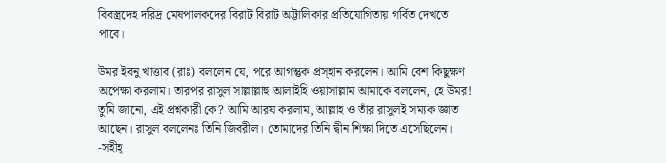বিবস্ত্রদেহ দরিদ্র মেষপালকদের বিরাট বিরাট অট্টালিকার প্রতিযোগিতায় গর্বিত দেখতে পাবে।

উমর ইবনু খাত্তাব (রাঃ) বললেন যে, পরে আগন্তুক প্রস্হান করলেন। আমি বেশ কিছুক্ষণ অপেক্ষা করলাম। তারপর রাসুল সাল্লাল্লাহু আলাইহি ওয়াসাল্লাম আমাকে বললেন, হে উমর! তুমি জানো, এই প্রশ্নকারী কে? আমি আরয করলাম, আল্লাহ ও তাঁর রাসুলই সম্যক জ্ঞাত আছেন। রাসুল বললেনঃ তিনি জিবরীল। তোমাদের তিনি দ্বীন শিক্ষা দিতে এসেছিলেন। -সহীহ্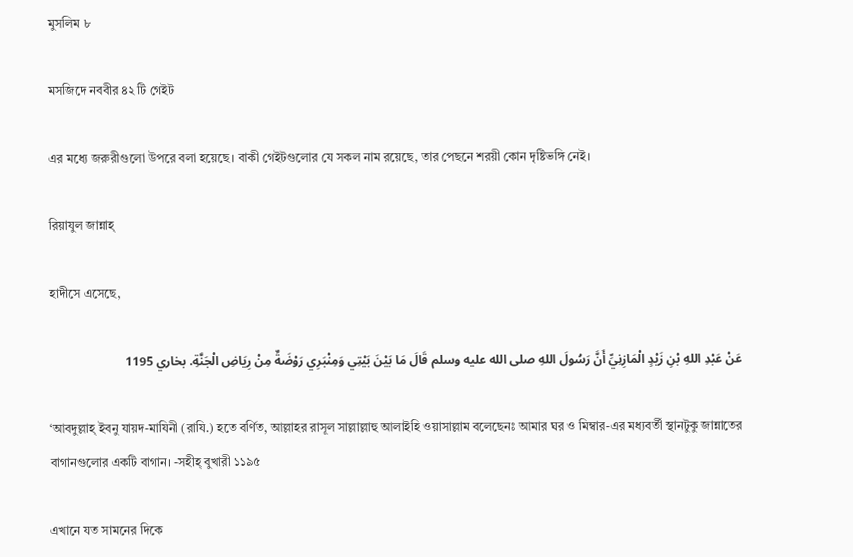মুসলিম ৮

মসজিদে নববীর ৪২ টি গেইট

এর মধ্যে জরুরীগুলো উপরে বলা হয়েছে। বাকী গেইটগুলোর যে সকল নাম রয়েছে, তার পেছনে শরয়ী কোন দৃষ্টিভঙ্গি নেই।

রিয়াযুল জান্নাহ্

হাদীসে এসেছে,

عَنْ عَبْدِ اللهِ بْنِ زَيْدٍ الْمَازِنِيِّ أَنَّ رَسُولَ اللهِ صلى الله عليه وسلم قَالَ مَا بَيْنَ بَيْتِي وَمِنْبَرِي رَوْضَةٌ مِنْ رِيَاضِ الْجَنَّةِ. بخاري 1195

‘আবদুল্লাহ্ ইবনু যায়দ-মাযিনী (রাযি.) হতে বর্ণিত, আল্লাহর রাসূল সাল্লাল্লাহু আলাইহি ওয়াসাল্লাম বলেছেনঃ আমার ঘর ও মিম্বার-এর মধ্যবর্তী স্থানটুকু জান্নাতের বাগানগুলোর একটি বাগান। -সহীহ্ বুখারী ১১৯৫

এখানে যত সামনের দিকে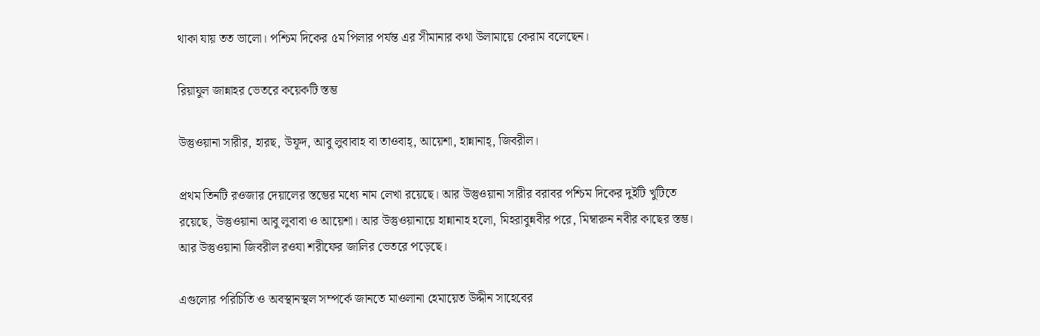থাকা যায় তত ভালো। পশ্চিম দিকের ৫ম পিলার পর্যন্ত এর সীমানার কথা উলামায়ে কেরাম বলেছেন।

রিয়াযুল জান্নাহর ভেতরে কয়েকটি স্তম্ভ

উস্তুওয়ানা সারীর, হারছ, উফূদ, আবু লুবাবাহ বা তাওবাহ্, আয়েশা, হান্নানাহ্, জিবরীল।

প্রথম তিনটি রওজার দেয়ালের স্তম্ভের মধ্যে নাম লেখা রয়েছে। আর উস্তুওয়ানা সারীর বরাবর পশ্চিম দিকের দুইটি খুটিতে রয়েছে, উস্তুওয়ানা আবু লুবাবা ও আয়েশা। আর উস্তুওয়ানায়ে হান্নানাহ হলো, মিহরাবুন্নবীর পরে, মিম্বারুন নবীর কাছের স্তম্ভ। আর উস্তুওয়ানা জিবরীল রওযা শরীফের জালির ভেতরে পড়েছে।

এগুলোর পরিচিতি ও অবস্থানস্থল সম্পর্কে জানতে মাওলানা হেমায়েত উদ্দীন সাহেবের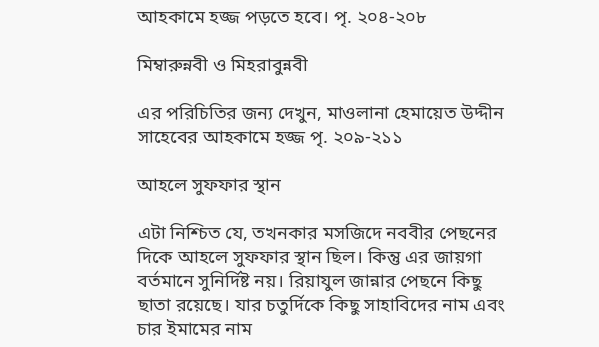আহকামে হজ্জ পড়তে হবে। পৃ. ২০৪-২০৮

মিম্বারুন্নবী ও মিহরাবুন্নবী

এর পরিচিতির জন্য দেখুন, মাওলানা হেমায়েত উদ্দীন সাহেবের আহকামে হজ্জ পৃ. ২০৯-২১১

আহলে সুফফার স্থান

এটা নিশ্চিত যে, তখনকার মসজিদে নববীর পেছনের দিকে আহলে সুফফার স্থান ছিল। কিন্তু এর জায়গা বর্তমানে সুনির্দিষ্ট নয়। রিয়াযুল জান্নার পেছনে কিছু ছাতা রয়েছে। যার চতুর্দিকে কিছু সাহাবিদের নাম এবং চার ইমামের নাম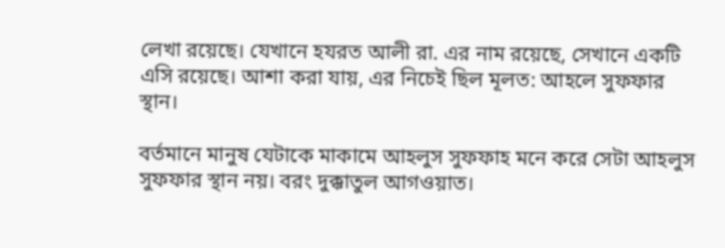লেখা রয়েছে। যেখানে হযরত আলী রা. এর নাম রয়েছে, সেখানে একটি এসি রয়েছে। আশা করা যায়, এর নিচেই ছিল মূলত: আহলে সুফফার স্থান।

বর্তমানে মানুষ যেটাকে মাকামে আহলুস সুফফাহ মনে করে সেটা আহলুস সুফফার স্থান নয়। বরং দুক্কাতুল আগওয়াত।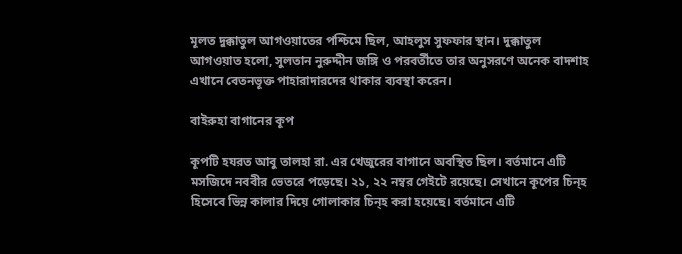মূলত দুক্কাতুল আগওয়াতের পশ্চিমে ছিল, আহলুস সুফফার স্থান। দুক্কাতুল আগওয়াত হলো, সুলতান নুরুদ্দীন জঙ্গি ও পরবর্তীতে তার অনুসরণে অনেক বাদশাহ এখানে বেতনভূক্ত পাহারাদারদের থাকার ব্যবস্থা করেন।

বাইরুহা বাগানের কূপ

কূপটি হযরত আবু তালহা রা. এর খেজুরের বাগানে অবস্থিত ছিল। বর্তমানে এটি মসজিদে নববীর ভেতরে পড়েছে। ২১, ২২ নম্বর গেইটে রয়েছে। সেখানে কূপের চিন্হ হিসেবে ভিন্ন কালার দিয়ে গোলাকার চিন্হ করা হয়েছে। বর্তমানে এটি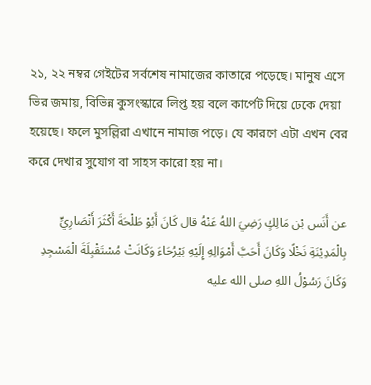২১, ২২ নম্বর গেইটের সর্বশেষ নামাজের কাতারে পড়েছে। মানুষ এসে ভির জমায়, বিভিন্ন কুসংস্কারে লিপ্ত হয় বলে কার্পেট দিয়ে ঢেকে দেয়া হয়েছে। ফলে মুসল্লিরা এখানে নামাজ পড়ে। যে কারণে এটা এখন বের করে দেখার সুযোগ বা সাহস কারো হয় না।

عن أَنَس بْن مَالِكٍ رَضِيَ اللهُ عَنْهُ قال كَانَ أَبُوْ طَلْحَةَ أَكْثَرَ أَنْصَارِيٍّ بِالْمَدِيْنَةِ نَخْلًا وَكَانَ أَحَبَّ أَمْوَالِهِ إِلَيْهِ بَيْرُحَاءَ وَكَانَتْ مُسْتَقْبِلَةَ الْمَسْجِدِ وَكَانَ رَسُوْلُ اللهِ صلى الله عليه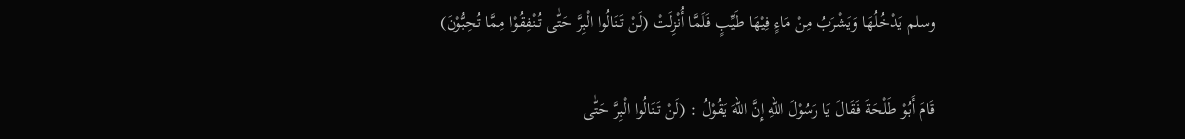وسلم يَدْخُلُهَا وَيَشْرَبُ مِنْ مَاءٍ فِيْهَا طَيِّبٍ فَلَمَّا أُنْزِلَتْ (لَنْ تَنَالُوا الْبِرَّ حَتّٰى تُنْفِقُوْا مِمَّا تُحِبُّوْنَ)

قَامَ أَبُوْ طَلْحَةَ فَقَالَ يَا رَسُوْلَ اللهِ إِنَّ اللهَ يَقُوْلُ : (لَنْ تَنَالُوا الْبِرَّ حَتّٰى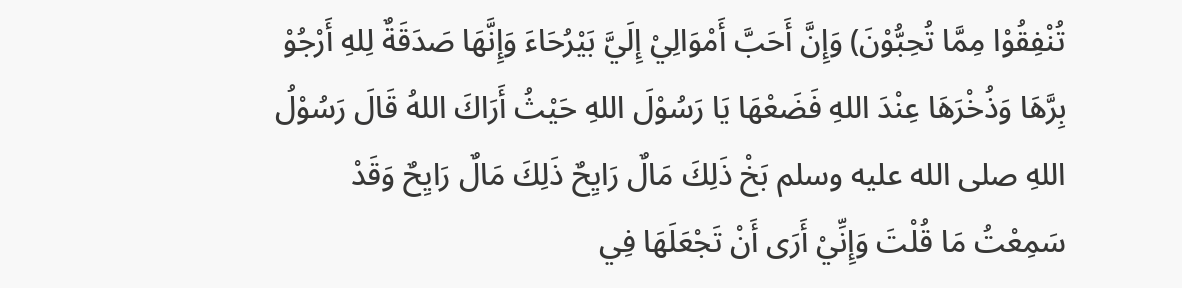تُنْفِقُوْا مِمَّا تُحِبُّوْنَ) وَإِنَّ أَحَبَّ أَمْوَالِيْ إِلَيَّ بَيْرُحَاءَ وَإِنَّهَا صَدَقَةٌ لِلهِ أَرْجُوْ بِرَّهَا وَذُخْرَهَا عِنْدَ اللهِ فَضَعْهَا يَا رَسُوْلَ اللهِ حَيْثُ أَرَاكَ اللهُ قَالَ رَسُوْلُ اللهِ صلى الله عليه وسلم بَخْ ذَلِكَ مَالٌ رَايِحٌ ذَلِكَ مَالٌ رَايِحٌ وَقَدْ سَمِعْتُ مَا قُلْتَ وَإِنِّيْ أَرَى أَنْ تَجْعَلَهَا فِي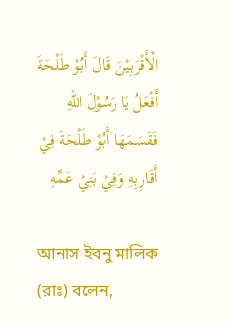الْأَقْرَبِيْنَ قَالَ أَبُوْ طَلْحَةَ أَفْعَلُ يَا رَسُوْلَ اللهِ فَقَسَمَهَا أَبُوْ طَلْحَةَ فِيْ أَقَارِبِهِ وَفِيْ بَنِيْ عَمِّهِ

আনাস ইবনু মালিক (রাঃ) বলেন,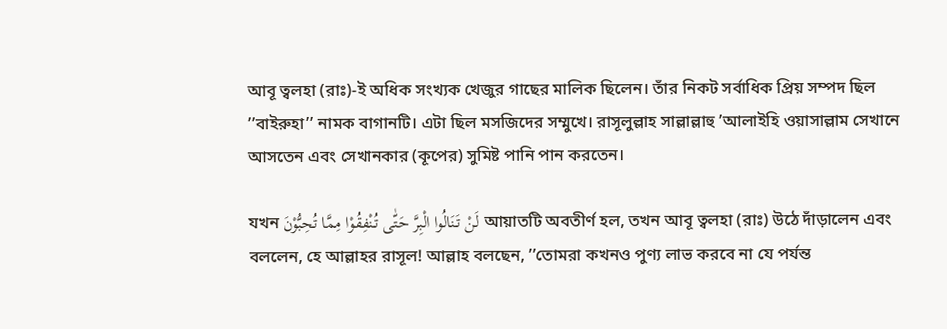আবূ ত্বলহা (রাঃ)-ই অধিক সংখ্যক খেজুর গাছের মালিক ছিলেন। তাঁর নিকট সর্বাধিক প্রিয় সম্পদ ছিল ’’বাইরুহা’’ নামক বাগানটি। এটা ছিল মসজিদের সম্মুখে। রাসূলুল্লাহ সাল্লাল্লাহু ’আলাইহি ওয়াসাল্লাম সেখানে আসতেন এবং সেখানকার (কূপের) সুমিষ্ট পানি পান করতেন।

যখন لَنْ تَنَالُوا الْبِرَّ حَتّٰى تُنْفِقُوْا مِمَّا تُحِبُّوْنَ আয়াতটি অবতীর্ণ হল, তখন আবূ ত্বলহা (রাঃ) উঠে দাঁড়ালেন এবং বললেন, হে আল্লাহর রাসূল! আল্লাহ বলছেন, ’’তোমরা কখনও পুণ্য লাভ করবে না যে পর্যন্ত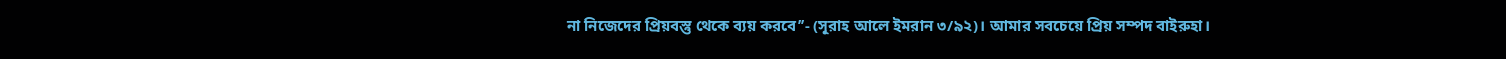না নিজেদের প্রিয়বস্তু থেকে ব্যয় করবে’’- (সূরাহ আলে ইমরান ৩/৯২)। আমার সবচেয়ে প্রিয় সম্পদ বাইরুহা।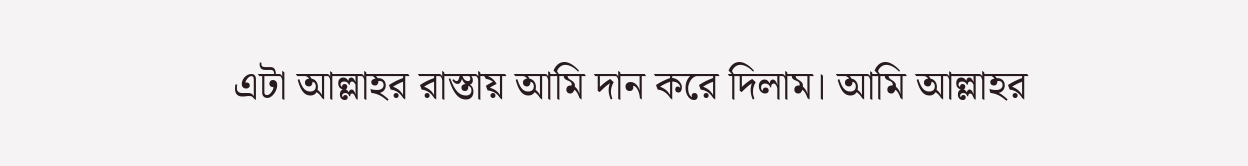এটা আল্লাহর রাস্তায় আমি দান করে দিলাম। আমি আল্লাহর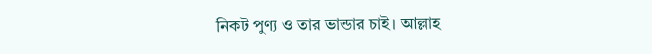নিকট পুণ্য ও তার ভান্ডার চাই। আল্লাহ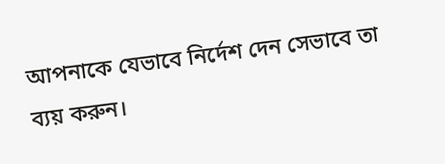আপনাকে যেভাবে নির্দেশ দেন সেভাবে তা ব্যয় করুন।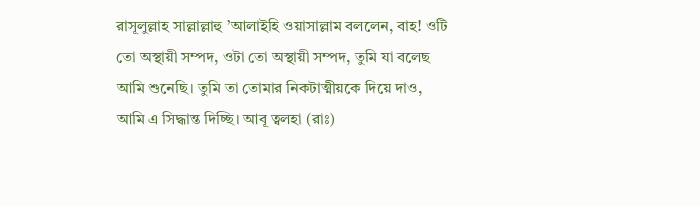রাসূলুল্লাহ সাল্লাল্লাহু ’আলাইহি ওয়াসাল্লাম বললেন, বাহ! ওটি তো অস্থায়ী সম্পদ, ওটা তো অস্থায়ী সম্পদ, তুমি যা বলেছ আমি শুনেছি। তুমি তা তোমার নিকটাত্মীয়কে দিয়ে দাও, আমি এ সিদ্ধান্ত দিচ্ছি। আবূ ত্বলহা (রাঃ)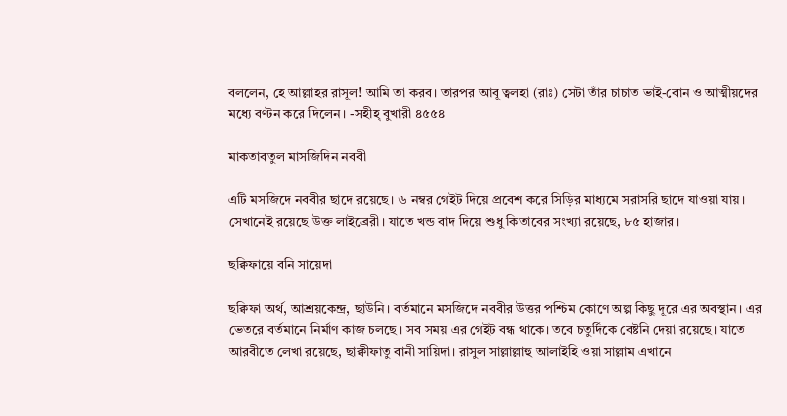বললেন, হে আল্লাহর রাসূল! আমি তা করব। তারপর আবূ ত্বলহা (রাঃ) সেটা তাঁর চাচাত ভাই-বোন ও আত্মীয়দের মধ্যে বণ্টন করে দিলেন। -সহীহ্ বুখারী ৪৫৫৪

মাকতাবতুল মাসজিদিন নববী

এটি মসজিদে নববীর ছাদে রয়েছে। ৬ নম্বর গেইট দিয়ে প্রবেশ করে সিড়ির মাধ্যমে সরাসরি ছাদে যাওয়া যায়। সেখানেই রয়েছে উক্ত লাইব্রেরী। যাতে খন্ড বাদ দিয়ে শুধু কিতাবের সংখ্যা রয়েছে, ৮৫ হাজার।

ছক্বিফায়ে বনি সায়েদা

ছক্বিফা অর্থ, আশ্রয়কেন্দ্র, ছাউনি। বর্তমানে মসজিদে নববীর উত্তর পশ্চিম কোণে অল্প কিছু দূরে এর অবস্থান। এর ভেতরে বর্তমানে নির্মাণ কাজ চলছে। সব সময় এর গেইট বন্ধ থাকে। তবে চতুর্দিকে বেষ্টনি দেয়া রয়েছে। যাতে আরবীতে লেখা রয়েছে, ছাক্বীফাতু বানী সায়িদা। রাসুল সাল্লাল্লাহু আলাইহি ওয়া সাল্লাম এখানে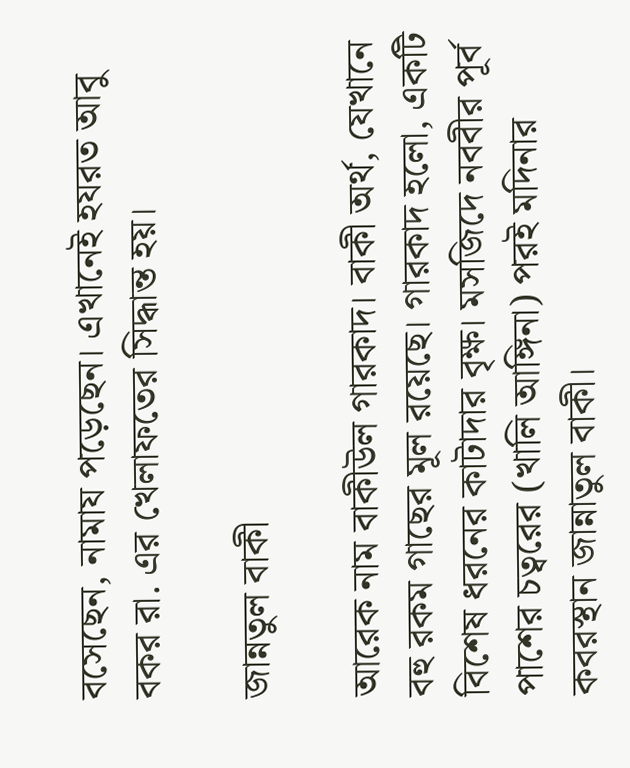বসেছেন, নামায পড়েছেন। এখানেই হযরত আবু বকর রা. এর খেলাফতের সিদ্ধান্ত হয়।

জান্নতুল বাকী

আরেক নাম বাকীউল গারকাদ। বাকী অর্থ, যেখানে বহু রকম গাছের মূল রয়েছে। গারকাদ হলো, একটি বিশেষ ধরনের কাটাদার বৃক্ষ। মসজিদে নববীর পূর্ব পাশের চত্বরের (খালি আঙ্গিনা) পরই মদিনার কবরস্থান জান্নাতুল বাকী।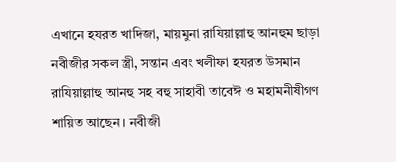এখানে হযরত খাদিজা, মায়মুনা রাযিয়াল্লাহু আনহুম ছাড়া নবীজীর সকল স্ত্রী, সন্তান এবং খলীফা হযরত উসমান রাযিয়াল্লাহু আনহু সহ বহু সাহাবী তাবেঈ ও মহামনীষীগণ শায়িত আছেন। নবীজী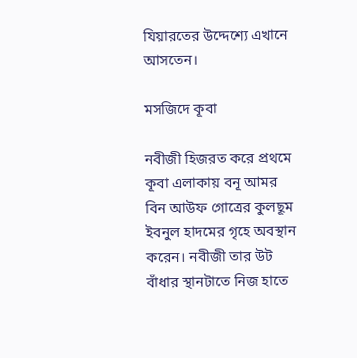যিয়ারতের উদ্দেশ্যে এখানে আসতেন।

মসজিদে কূবা

নবীজী হিজরত করে প্রথমে কূবা এলাকায় বনূ আমর বিন আউফ গোত্রের কুলছূম ইবনুল হাদমের গৃহে অবস্থান করেন। নবীজী তার উট বাঁধার স্থানটাতে নিজ হাতে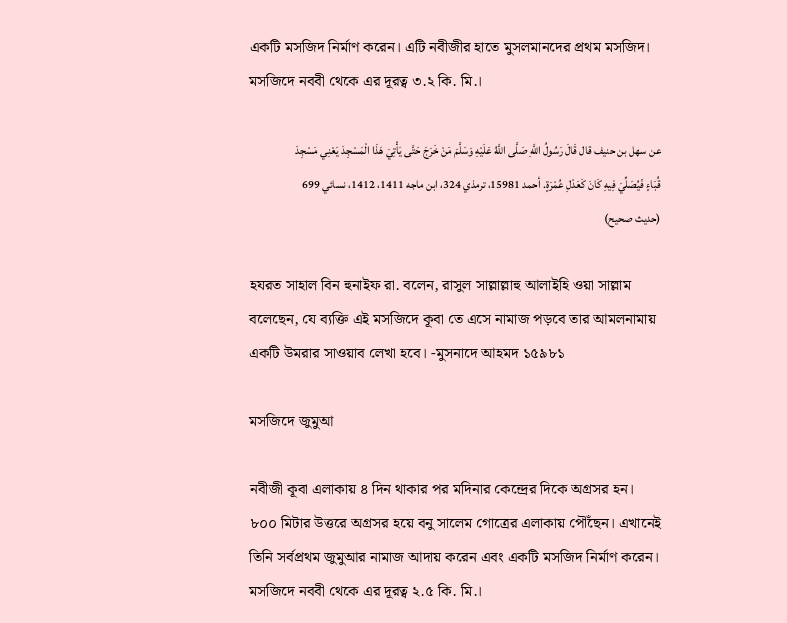একটি মসজিদ নির্মাণ করেন। এটি নবীজীর হাতে মুসলমানদের প্রথম মসজিদ। মসজিদে নববী থেকে এর দূরত্ব ৩.২ কি. মি.।

عن سهل بن حنيف قال قَالَ رَسُولُ اللَّهِ صَلَّى اللَّهُ عَلَيْهِ وَسَلَّمَ مَنْ خَرَجَ حَتَّى يَأْتِيَ هَذَا الْمَسْجِدَ يَعْنِي مَسْجِدَ قُبَاءٍ فَيُصَلِّيَ فِيهِ كَانَ كَعَدْلِ عُمْرَةٍ. أحمد 15981، ترمذي 324، ابن ماجه 1411، 1412، نسائي 699 (حديث صحيح)

হযরত সাহাল বিন হুনাইফ রা. বলেন, রাসুল সাল্লাল্লাহু আলাইহি ওয়া সাল্লাম বলেছেন, যে ব্যক্তি এই মসজিদে কূবা তে এসে নামাজ পড়বে তার আমলনামায় একটি উমরার সাওয়াব লেখা হবে। -মুসনাদে আহমদ ১৫৯৮১

মসজিদে জুমুআ

নবীজী কূবা এলাকায় ৪ দিন থাকার পর মদিনার কেন্দ্রের দিকে অগ্রসর হন। ৮০০ মিটার উত্তরে অগ্রসর হয়ে বনু সালেম গোত্রের এলাকায় পৌঁছেন। এখানেই তিনি সর্বপ্রথম জুমুআর নামাজ আদায় করেন এবং একটি মসজিদ নির্মাণ করেন। মসজিদে নববী থেকে এর দূরত্ব ২.৫ কি. মি.।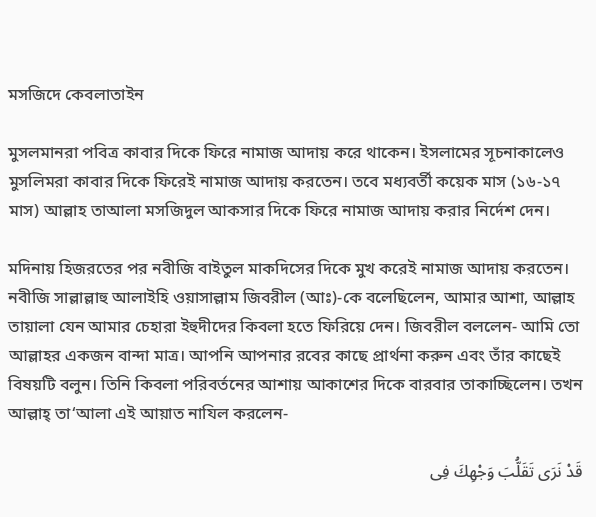মসজিদে কেবলাতাইন

মুসলমানরা পবিত্র কাবার দিকে ফিরে নামাজ আদায় করে থাকেন। ইসলামের সূচনাকালেও মুসলিমরা কাবার দিকে ফিরেই নামাজ আদায় করতেন। তবে মধ্যবর্তী কয়েক মাস (১৬-১৭ মাস) আল্লাহ তাআলা মসজিদুল আকসার দিকে ফিরে নামাজ আদায় করার নির্দেশ দেন।

মদিনায় হিজরতের পর নবীজি বাইতুল মাকদিসের দিকে মুখ করেই নামাজ আদায় করতেন। নবীজি সাল্লাল্লাহু আলাইহি ওয়াসাল্লাম জিবরীল (আঃ)-কে বলেছিলেন, আমার আশা, আল্লাহ তায়ালা যেন আমার চেহারা ইহুদীদের কিবলা হতে ফিরিয়ে দেন। জিবরীল বললেন- আমি তো আল্লাহর একজন বান্দা মাত্র। আপনি আপনার রবের কাছে প্রার্থনা করুন এবং তাঁর কাছেই বিষয়টি বলুন। তিনি কিবলা পরিবর্তনের আশায় আকাশের দিকে বারবার তাকাচ্ছিলেন। তখন আল্লাহ্ তা‘আলা এই আয়াত নাযিল করলেন-

قَدْ نَرَى تَقَلُّبَ وَجْهِكَ فِى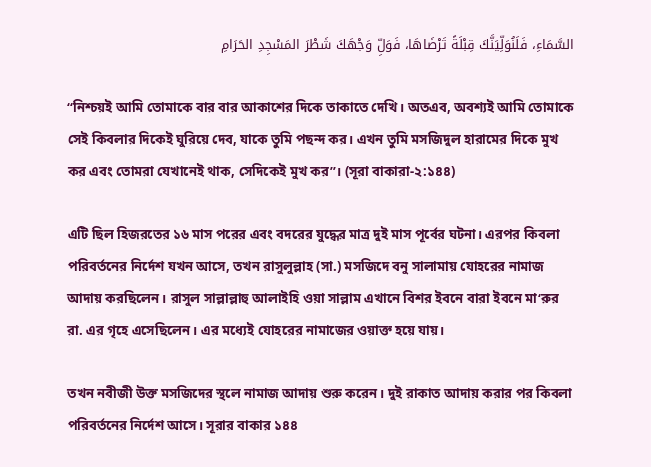السَّمَاءِ، فَلَنُوَلِّيَنَّكَ قِبْلَةً تَرْضَاهَا، فَوَلِّ وَجْهَكَ شَطْرَ المَسْجِدِ الحَرَامِ

‘‘নিশ্চয়ই আমি তোমাকে বার বার আকাশের দিকে তাকাতে দেখি। অতএব, অবশ্যই আমি তোমাকে সেই কিবলার দিকেই ঘুরিয়ে দেব, যাকে তুমি পছন্দ কর। এখন তুমি মসজিদুল হারামের দিকে মুখ কর এবং তোমরা যেখানেই থাক, সেদিকেই মুখ কর’’। (সূরা বাকারা-২:১৪৪)

এটি ছিল হিজরতের ১৬ মাস পরের এবং বদরের যুদ্ধের মাত্র দুই মাস পূর্বের ঘটনা। এরপর কিবলা পরিবর্তনের নির্দেশ যখন আসে, তখন রাসুলুল্লাহ (সা.) মসজিদে বনু সালামায় যোহরের নামাজ আদায় করছিলেন। রাসুল সাল্লাল্লাহু আলাইহি ওয়া সাল্লাম এখানে বিশর ইবনে বারা ইবনে মা‘রুর রা. এর গৃহে এসেছিলেন। এর মধ্যেই যোহরের নামাজের ওয়াক্ত হয়ে যায়।

তখন নবীজী উক্ত মসজিদের স্থলে নামাজ আদায় শুরু করেন। দুই রাকাত আদায় করার পর কিবলা পরিবর্তনের নির্দেশ আসে। সূরার বাকার ১৪৪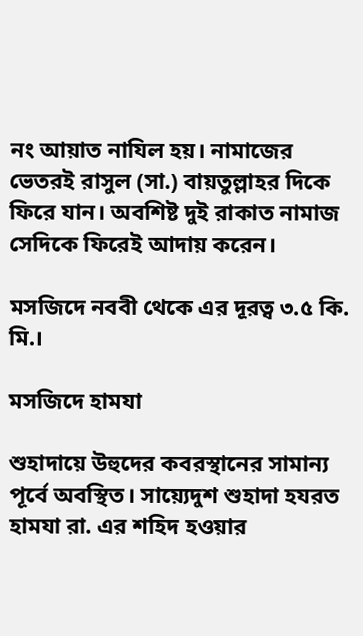নং আয়াত নাযিল হয়। নামাজের ভেতরই রাসুল (সা.) বায়তুল্লাহর দিকে ফিরে যান। অবশিষ্ট দুই রাকাত নামাজ সেদিকে ফিরেই আদায় করেন।

মসজিদে নববী থেকে এর দূরত্ব ৩.৫ কি. মি.।

মসজিদে হামযা

শুহাদায়ে উহুদের কবরস্থানের সামান্য পূর্বে অবস্থিত। সায়্যেদুশ শুহাদা হযরত হামযা রা. এর শহিদ হওয়ার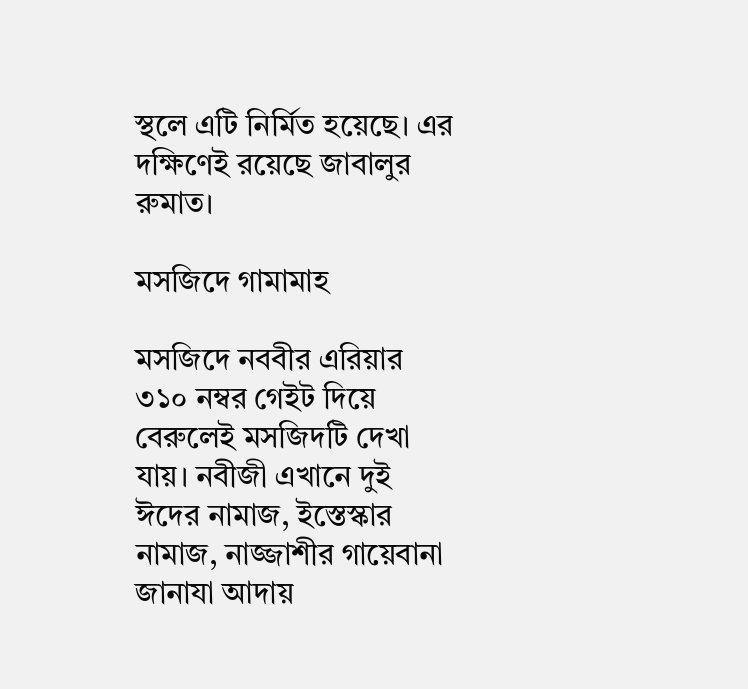স্থলে এটি নির্মিত হয়েছে। এর দক্ষিণেই রয়েছে জাবালুর রুমাত।

মসজিদে গামামাহ

মসজিদে নববীর এরিয়ার ৩১০ নম্বর গেইট দিয়ে বেরুলেই মসজিদটি দেখা যায়। নবীজী এখানে দুই ঈদের নামাজ, ইস্তেস্কার নামাজ, নাজ্জাশীর গায়েবানা জানাযা আদায়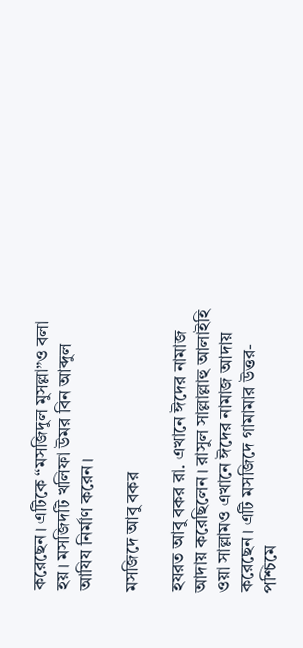করেছেন। এটিকে “মসজিদুল মুসল্লা”ও বলা হয়। মসজিদটি খলিফা উমর বিন আব্দুল আযিয নির্মাণ করেন।

মসজিদে আবু বকর

হযরত আবু বকর রা. এখানে ঈদের নামাজ আদায় করেছিলেন। রাসুল সাল্লাল্লাহু আলাইহি ওয়া সাল্লামও এখানে ঈদের নামাজ আদায় করেছেন। এটি মসজিদে গামামার উত্তর-পশ্চিমে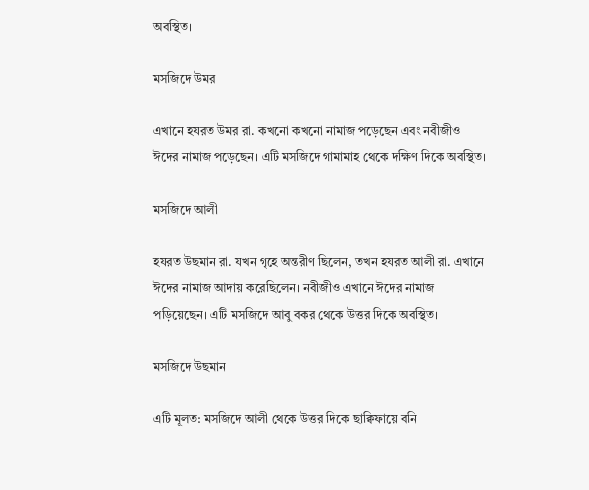অবস্থিত।

মসজিদে উমর

এখানে হযরত উমর রা. কখনো কখনো নামাজ পড়েছেন এবং নবীজীও ঈদের নামাজ পড়েছেন। এটি মসজিদে গামামাহ থেকে দক্ষিণ দিকে অবস্থিত।

মসজিদে আলী

হযরত উছমান রা. যখন গৃহে অন্তরীণ ছিলেন, তখন হযরত আলী রা. এখানে ঈদের নামাজ আদায় করেছিলেন। নবীজীও এখানে ঈদের নামাজ পড়িয়েছেন। এটি মসজিদে আবু বকর থেকে উত্তর দিকে অবস্থিত।

মসজিদে উছমান

এটি মূলত: মসজিদে আলী থেকে উত্তর দিকে ছাক্বিফায়ে বনি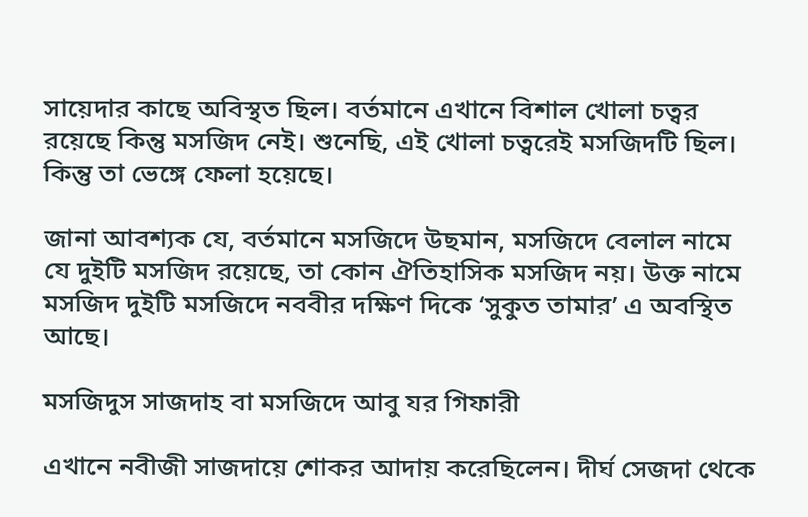সায়েদার কাছে অবিস্থত ছিল। বর্তমানে এখানে বিশাল খোলা চত্বর রয়েছে কিন্তু মসজিদ নেই। শুনেছি, এই খোলা চত্বরেই মসজিদটি ছিল। কিন্তু তা ভেঙ্গে ফেলা হয়েছে।

জানা আবশ্যক যে, বর্তমানে মসজিদে উছমান, মসজিদে বেলাল নামে যে দুইটি মসজিদ রয়েছে, তা কোন ঐতিহাসিক মসজিদ নয়। উক্ত নামে মসজিদ দুইটি মসজিদে নববীর দক্ষিণ দিকে ‘সুকুত তামার’ এ অবস্থিত আছে।

মসজিদুস সাজদাহ বা মসজিদে আবু যর গিফারী

এখানে নবীজী সাজদায়ে শোকর আদায় করেছিলেন। দীর্ঘ সেজদা থেকে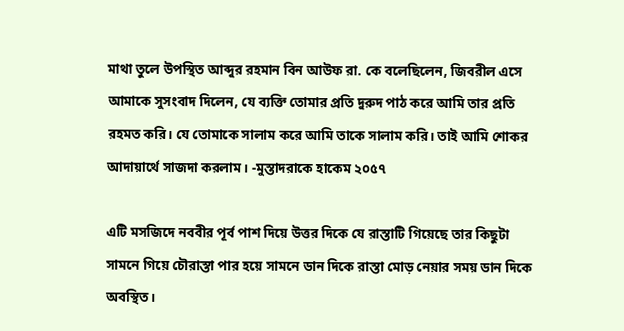মাথা তুলে উপস্থিত আব্দুর রহমান বিন আউফ রা. কে বলেছিলেন, জিবরীল এসে আমাকে সুসংবাদ দিলেন, যে ব্যক্তি তোমার প্রতি দুরুদ পাঠ করে আমি তার প্রতি রহমত করি। যে তোমাকে সালাম করে আমি তাকে সালাম করি। তাই আমি শোকর আদায়ার্থে সাজদা করলাম। -মুস্তাদরাকে হাকেম ২০৫৭

এটি মসজিদে নববীর পূর্ব পাশ দিয়ে উত্তর দিকে যে রাস্তাটি গিয়েছে তার কিছুটা সামনে গিয়ে চৌরাস্তা পার হয়ে সামনে ডান দিকে রাস্তা মোড় নেয়ার সময় ডান দিকে অবস্থিত।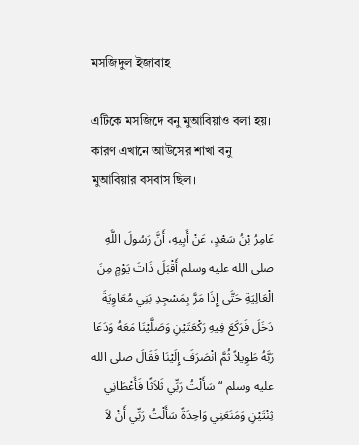মসজিদুল ইজাবাহ

এটিকে মসজিদে বনু মুআবিয়াও বলা হয়। কারণ এখানে আউসের শাখা বনু মুআবিয়ার বসবাস ছিল।

عَامِرُ بْنُ سَعْدٍ، عَنْ أَبِيهِ، أَنَّ رَسُولَ اللَّهِ صلى الله عليه وسلم أَقْبَلَ ذَاتَ يَوْمٍ مِنَ الْعَالِيَةِ حَتَّى إِذَا مَرَّ بِمَسْجِدِ بَنِي مُعَاوِيَةَ دَخَلَ فَرَكَعَ فِيهِ رَكْعَتَيْنِ وَصَلَّيْنَا مَعَهُ وَدَعَا رَبَّهُ طَوِيلاً ثُمَّ انْصَرَفَ إِلَيْنَا فَقَالَ صلى الله عليه وسلم “سَأَلْتُ رَبِّي ثَلاَثًا فَأَعْطَانِي ثِنْتَيْنِ وَمَنَعَنِي وَاحِدَةً سَأَلْتُ رَبِّي أَنْ لاَ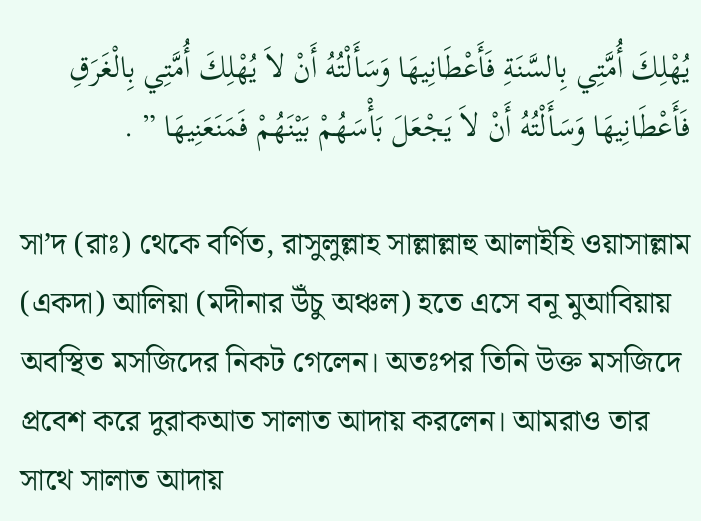يُهْلِكَ أُمَّتِي بِالسَّنَةِ فَأَعْطَانِيهَا وَسَأَلْتُهُ أَنْ لاَ يُهْلِكَ أُمَّتِي بِالْغَرَقِ فَأَعْطَانِيهَا وَسَأَلْتُهُ أَنْ لاَ يَجْعَلَ بَأْسَهُمْ بَيْنَهُمْ فَمَنَعَنِيهَا ” .

সা’দ (রাঃ) থেকে বর্ণিত, রাসুলুল্লাহ সাল্লাল্লাহু আলাইহি ওয়াসাল্লাম (একদা) আলিয়া (মদীনার উঁচু অঞ্চল) হতে এসে বনূ মুআবিয়ায় অবস্থিত মসজিদের নিকট গেলেন। অতঃপর তিনি উক্ত মসজিদে প্রবেশ করে দুরাকআত সালাত আদায় করলেন। আমরাও তার সাথে সালাত আদায়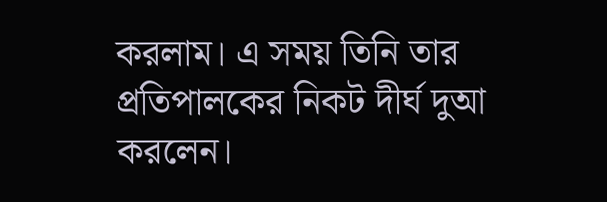করলাম। এ সময় তিনি তার প্রতিপালকের নিকট দীর্ঘ দুআ করলেন।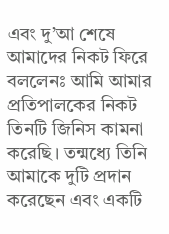এবং দু’আ শেষে আমাদের নিকট ফিরে বললেনঃ আমি আমার প্রতিপালকের নিকট তিনটি জিনিস কামনা করেছি। তন্মধ্যে তিনি আমাকে দুটি প্রদান করেছেন এবং একটি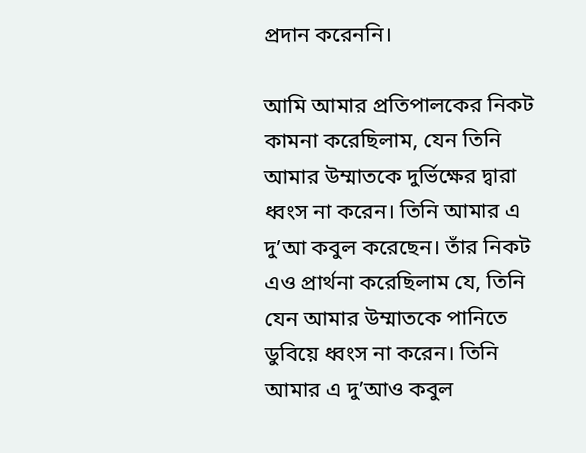প্রদান করেননি।

আমি আমার প্রতিপালকের নিকট কামনা করেছিলাম, যেন তিনি আমার উম্মাতকে দুর্ভিক্ষের দ্বারা ধ্বংস না করেন। তিনি আমার এ দু’আ কবুল করেছেন। তাঁর নিকট এও প্রার্থনা করেছিলাম যে, তিনি যেন আমার উম্মাতকে পানিতে ডুবিয়ে ধ্বংস না করেন। তিনি আমার এ দু’আও কবুল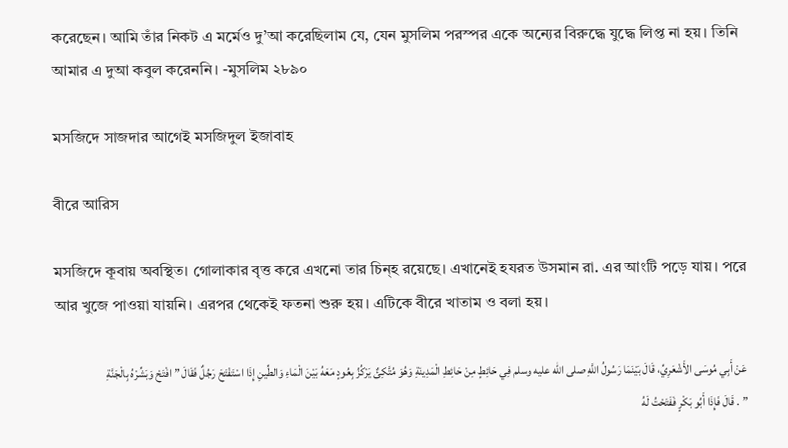করেছেন। আমি তাঁর নিকট এ মর্মেও দু’আ করেছিলাম যে, যেন মুসলিম পরস্পর একে অন্যের বিরুদ্ধে যুদ্ধে লিপ্ত না হয়। তিনি আমার এ দুআ কবুল করেননি। -মুসলিম ২৮৯০

মসজিদে সাজদার আগেই মসজিদুল ইজাবাহ

বীরে আরিস

মসজিদে কূবায় অবস্থিত। গোলাকার বৃত্ত করে এখনো তার চিন্হ রয়েছে। এখানেই হযরত উসমান রা. এর আংটি পড়ে যায়। পরে আর ‍খুজে পাওয়া যায়নি। এরপর থেকেই ফতনা শুরু হয়। এটিকে বীরে খাতাম ও বলা হয়।

عَنْ أَبِي مُوسَى الأَشْعَرِيِّ، قَالَ بَيْنَمَا رَسُولُ اللَّهِ صلى الله عليه وسلم فِي حَائِطٍ مِنْ حَائِطِ الْمَدِينَةِ وَهُوَ مُتَّكِئٌ يَرْكُزُ بِعُودٍ مَعَهُ بَيْنَ الْمَاءِ وَالطِّينِ إِذَا اسْتَفْتَحَ رَجُلٌ فَقَالَ ” افْتَحْ وَبَشِّرْهُ بِالْجَنَّةِ ” . قَالَ فَإِذَا أَبُو بَكْرٍ فَفَتَحْتُ لَهُ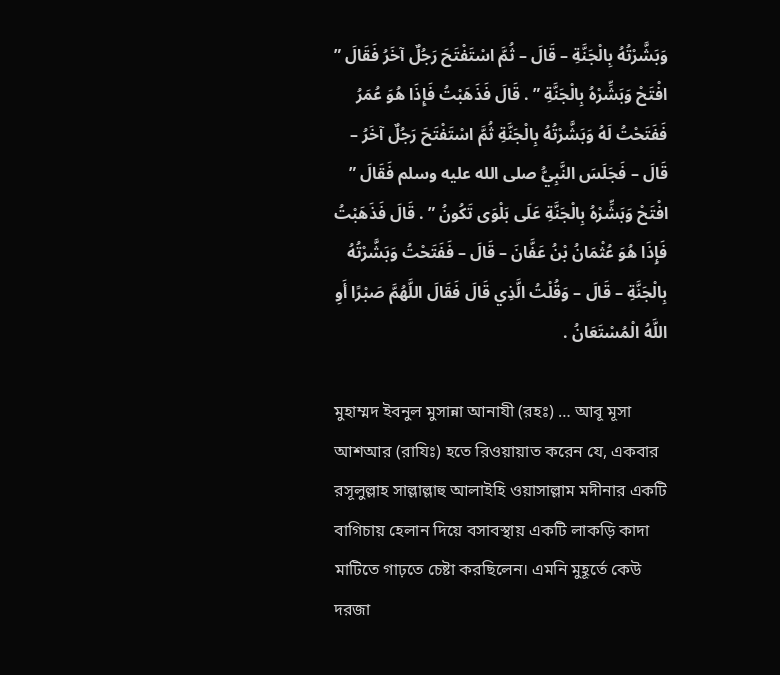وَبَشَّرْتُهُ بِالْجَنَّةِ – قَالَ – ثُمَّ اسْتَفْتَحَ رَجُلٌ آخَرُ فَقَالَ ” افْتَحْ وَبَشِّرْهُ بِالْجَنَّةِ ” . قَالَ فَذَهَبْتُ فَإِذَا هُوَ عُمَرُ فَفَتَحْتُ لَهُ وَبَشَّرْتُهُ بِالْجَنَّةِ ثُمَّ اسْتَفْتَحَ رَجُلٌ آخَرُ – قَالَ – فَجَلَسَ النَّبِيُّ صلى الله عليه وسلم فَقَالَ ” افْتَحْ وَبَشِّرْهُ بِالْجَنَّةِ عَلَى بَلْوَى تَكُونُ ” . قَالَ فَذَهَبْتُ فَإِذَا هُوَ عُثْمَانُ بْنُ عَفَّانَ – قَالَ – فَفَتَحْتُ وَبَشَّرْتُهُ بِالْجَنَّةِ – قَالَ – وَقُلْتُ الَّذِي قَالَ فَقَالَ اللَّهُمَّ صَبْرًا أَوِ اللَّهُ الْمُسْتَعَانُ .

মুহাম্মদ ইবনুল মুসান্না আনাযী (রহঃ) … আবূ মূসা আশআর (রাযিঃ) হতে রিওয়ায়াত করেন যে, একবার রসূলুল্লাহ সাল্লাল্লাহু আলাইহি ওয়াসাল্লাম মদীনার একটি বাগিচায় হেলান দিয়ে বসাবস্থায় একটি লাকড়ি কাদা মাটিতে গাঢ়তে চেষ্টা করছিলেন। এমনি মুহূর্তে কেউ দরজা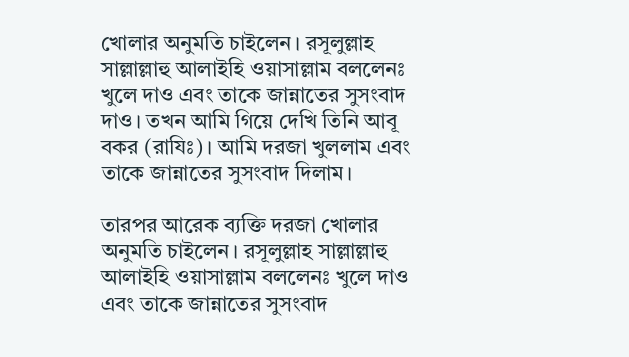খোলার অনুমতি চাইলেন। রসূলুল্লাহ সাল্লাল্লাহু আলাইহি ওয়াসাল্লাম বললেনঃ খুলে দাও এবং তাকে জান্নাতের সুসংবাদ দাও। তখন আমি গিয়ে দেখি তিনি আবূ বকর (রাযিঃ)। আমি দরজা খুললাম এবং তাকে জান্নাতের সুসংবাদ দিলাম।

তারপর আরেক ব্যক্তি দরজা খোলার অনুমতি চাইলেন। রসূলুল্লাহ সাল্লাল্লাহু আলাইহি ওয়াসাল্লাম বললেনঃ খুলে দাও এবং তাকে জান্নাতের সুসংবাদ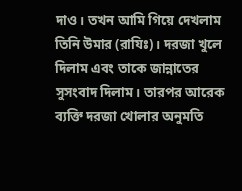দাও। তখন আমি গিয়ে দেখলাম তিনি উমার (রাযিঃ)। দরজা খুলে দিলাম এবং তাকে জান্নাতের সুসংবাদ দিলাম। তারপর আরেক ব্যক্তি দরজা খোলার অনুমতি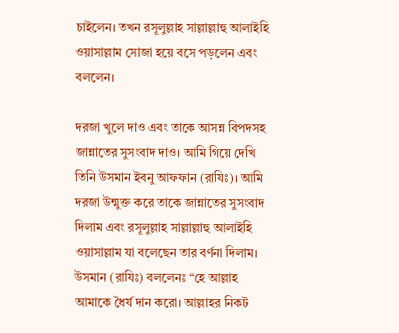চাইলেন। তখন রসূলুল্লাহ সাল্লাল্লাহু আলাইহি ওয়াসাল্লাম সোজা হয়ে বসে পড়লেন এবং বললেন।

দরজা খুলে দাও এবং তাকে আসন্ন বিপদসহ জান্নাতের সুসংবাদ দাও। আমি গিয়ে দেখি তিনি উসমান ইবনু আফফান (রাযিঃ)। আমি দরজা উন্মুক্ত করে তাকে জান্নাতের সুসংবাদ দিলাম এবং রসূলুল্লাহ সাল্লাল্লাহু আলাইহি ওয়াসাল্লাম যা বলেছেন তার বর্ণনা দিলাম। উসমান (রাযিঃ) বললেনঃ “হে আল্লাহ আমাকে ধৈর্য দান করো। আল্লাহর নিকট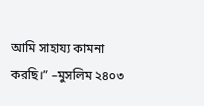আমি সাহায্য কামনা করছি।” –মুসলিম ২৪০৩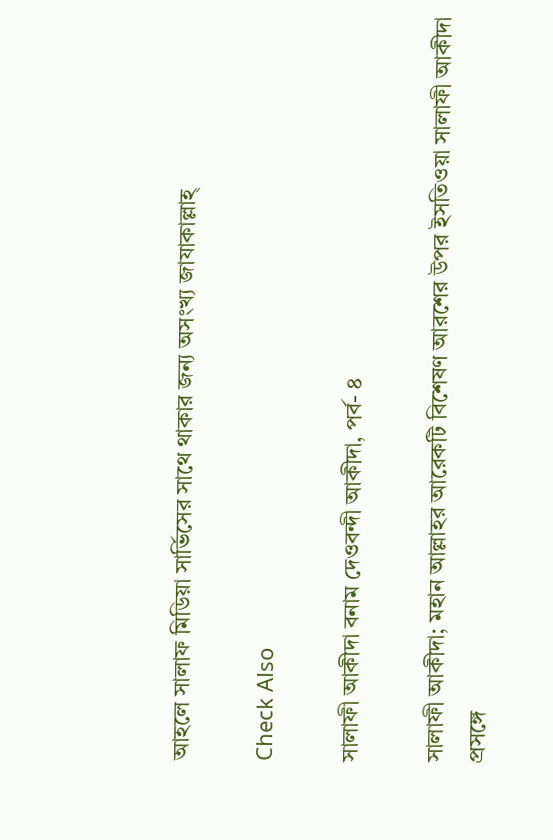আহলে সালাফ মিডিয়া সার্ভিসের সাথে থাকার জন্য অসংখ্য জাযাকাল্লাহ্

Check Also

সালাফী আকীদা বনাম দেওবন্দী আকীদা, পর্ব- ৪

সালাফী আকীদা; মহান আল্লাহর আরেকটি বিশেষণ আরশের উপর ইসতিওয়া সালাফী আকীদা প্রসঙ্গে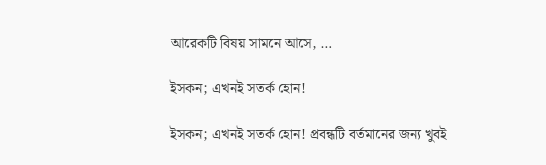আরেকটি বিষয় সামনে আসে, …

ইসকন; এখনই সতর্ক হোন!

ইসকন; এখনই সতর্ক হোন! প্রবন্ধটি বর্তমানের জন্য খুবই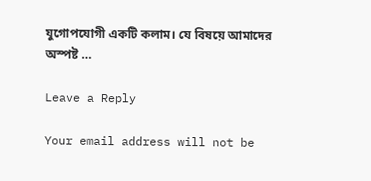যুগোপযোগী একটি কলাম। যে বিষয়ে আমাদের অস্পষ্ট …

Leave a Reply

Your email address will not be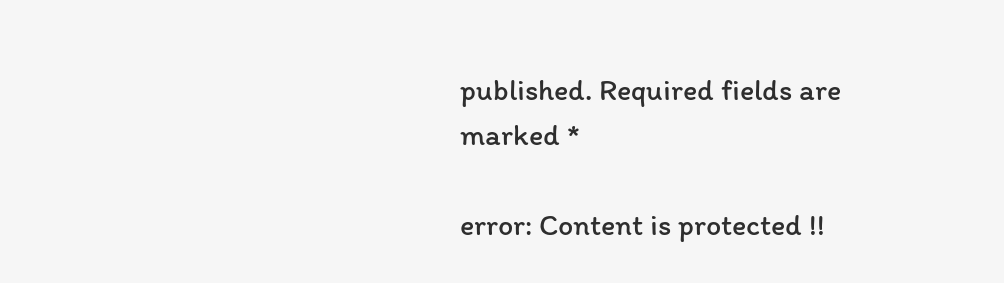published. Required fields are marked *

error: Content is protected !!